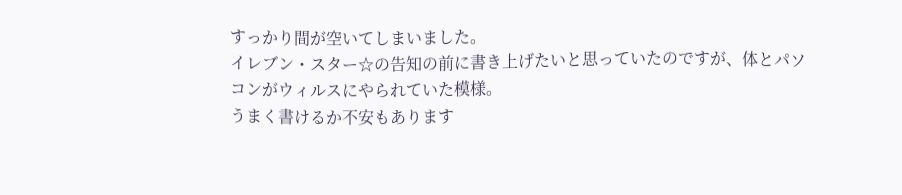すっかり間が空いてしまいました。
イレブン・スター☆の告知の前に書き上げたいと思っていたのですが、体とパソコンがウィルスにやられていた模様。
うまく書けるか不安もあります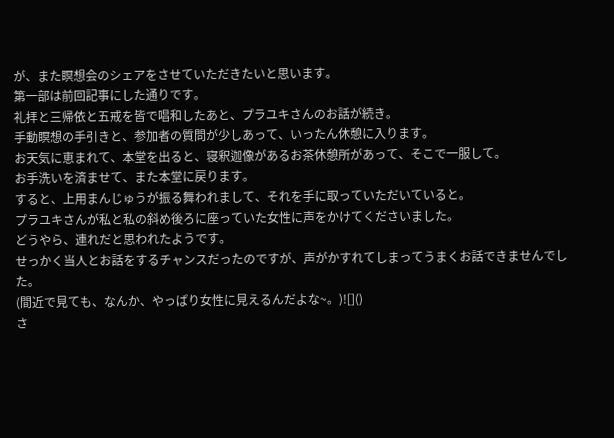が、また瞑想会のシェアをさせていただきたいと思います。
第一部は前回記事にした通りです。
礼拝と三帰依と五戒を皆で唱和したあと、プラユキさんのお話が続き。
手動瞑想の手引きと、参加者の質問が少しあって、いったん休憩に入ります。
お天気に恵まれて、本堂を出ると、寝釈迦像があるお茶休憩所があって、そこで一服して。
お手洗いを済ませて、また本堂に戻ります。
すると、上用まんじゅうが振る舞われまして、それを手に取っていただいていると。
プラユキさんが私と私の斜め後ろに座っていた女性に声をかけてくださいました。
どうやら、連れだと思われたようです。
せっかく当人とお話をするチャンスだったのですが、声がかすれてしまってうまくお話できませんでした。
(間近で見ても、なんか、やっぱり女性に見えるんだよな~。)![]()
さ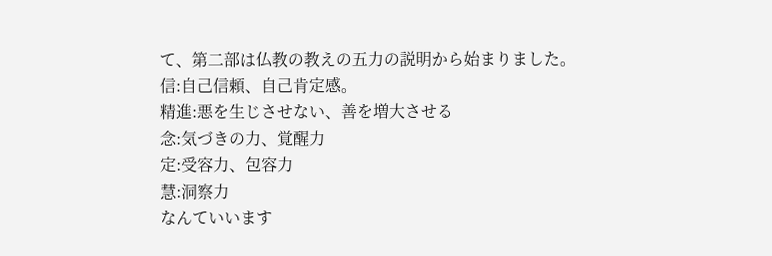て、第二部は仏教の教えの五力の説明から始まりました。
信:自己信頼、自己肯定感。
精進:悪を生じさせない、善を増大させる
念:気づきの力、覚醒力
定:受容力、包容力
慧:洞察力
なんていいます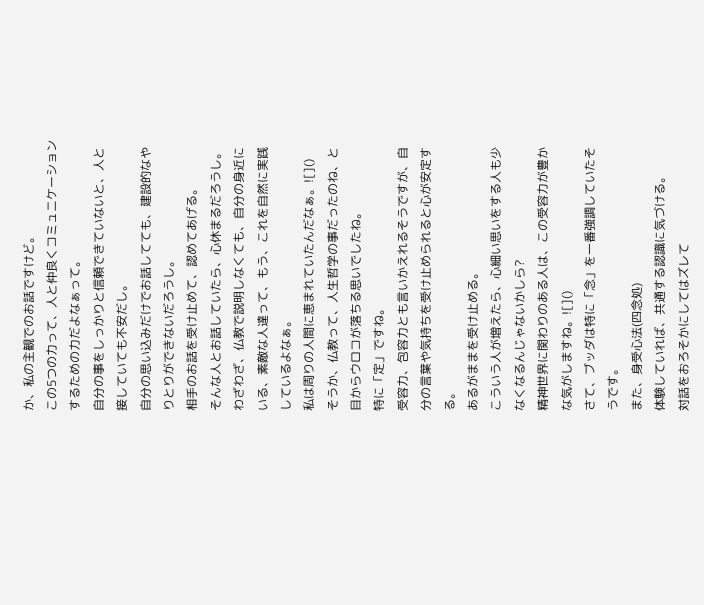か、私の主観でのお話ですけど。
この5つの力って、人と仲良くコミュニケーションするための力だよなぁって。
自分の事をしっかりと信頼できていないと、人と接していても不安だし。
自分の思い込みだけでお話してても、建設的なやりとりができないだろうし。
相手のお話を受け止めて、認めてあげる。
そんな人とお話していたら、心休まるだろうし。
わざわざ、仏教で説明しなくても、自分の身近にいる、素敵な人達って、もう、これを自然に実践しているよなぁ。
私は周りの人間に恵まれていたんだなぁ。![]()
そうか、仏教って、人生哲学の事だったのね、と目からウロコが落ちる思いでしたね。
特に「定」ですね。
受容力、包容力とも言いかえれるそうですが、自分の言葉や気持ちを受け止められると心が安定する。
あるがままを受け止める。
こういう人が増えたら、心細い思いをする人も少なくなるんじゃないかしら?
精神世界に関わりのある人は、この受容力が豊かな気がしますね。![]()
さて、ブッダは特に「念」を一番強調していたそうです。
また、身受心法(四念処)
体験していれば、共通する認識に気づける。
対話をおろそかにしてはズレて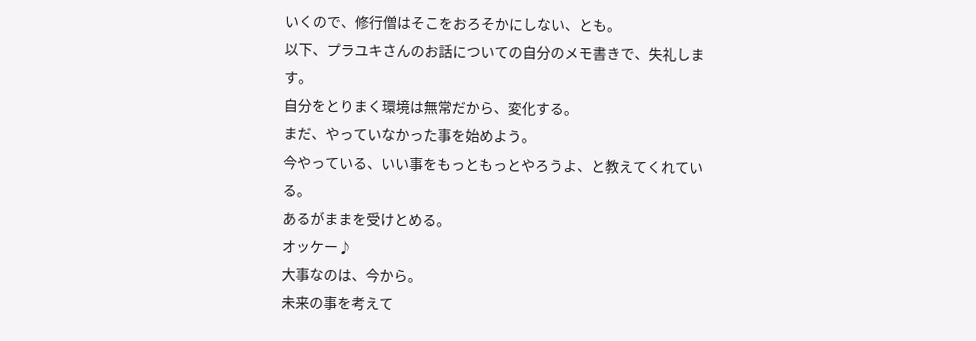いくので、修行僧はそこをおろそかにしない、とも。
以下、プラユキさんのお話についての自分のメモ書きで、失礼します。
自分をとりまく環境は無常だから、変化する。
まだ、やっていなかった事を始めよう。
今やっている、いい事をもっともっとやろうよ、と教えてくれている。
あるがままを受けとめる。
オッケー♪
大事なのは、今から。
未来の事を考えて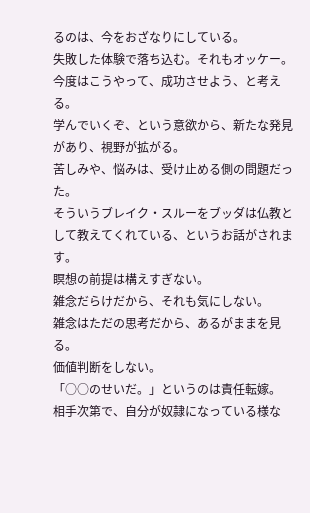るのは、今をおざなりにしている。
失敗した体験で落ち込む。それもオッケー。
今度はこうやって、成功させよう、と考える。
学んでいくぞ、という意欲から、新たな発見があり、視野が拡がる。
苦しみや、悩みは、受け止める側の問題だった。
そういうブレイク・スルーをブッダは仏教として教えてくれている、というお話がされます。
瞑想の前提は構えすぎない。
雑念だらけだから、それも気にしない。
雑念はただの思考だから、あるがままを見る。
価値判断をしない。
「○○のせいだ。」というのは責任転嫁。
相手次第で、自分が奴隷になっている様な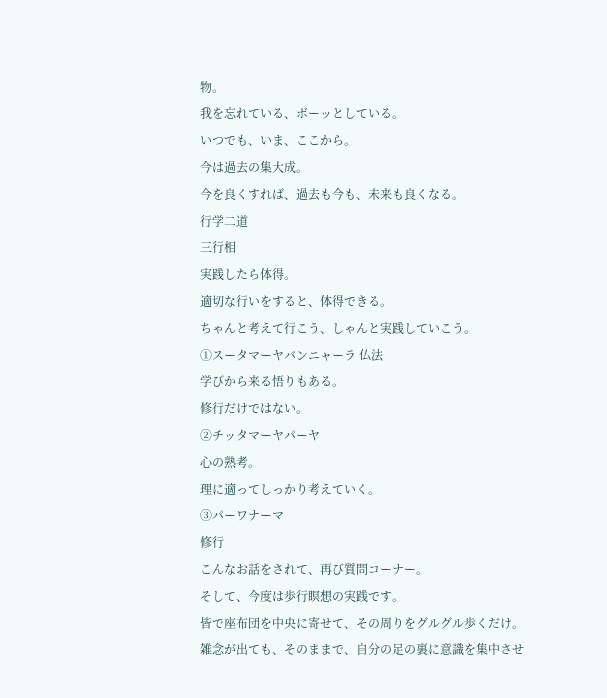物。
我を忘れている、ボーッとしている。
いつでも、いま、ここから。
今は過去の集大成。
今を良くすれば、過去も今も、未来も良くなる。
行学二道
三行相
実践したら体得。
適切な行いをすると、体得できる。
ちゃんと考えて行こう、しゃんと実践していこう。
①スータマーヤバンニャーラ 仏法
学びから来る悟りもある。
修行だけではない。
②チッタマーヤパーヤ
心の熟考。
理に適ってしっかり考えていく。
③パーワナーマ
修行
こんなお話をされて、再び質問コーナー。
そして、今度は歩行瞑想の実践です。
皆で座布団を中央に寄せて、その周りをグルグル歩くだけ。
雑念が出ても、そのままで、自分の足の裏に意識を集中させ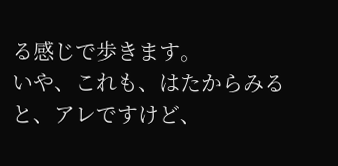る感じで歩きます。
いや、これも、はたからみると、アレですけど、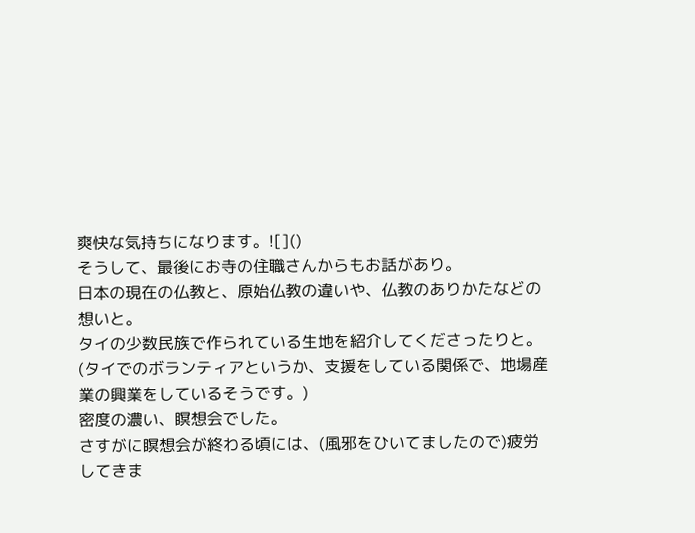爽快な気持ちになります。![]()
そうして、最後にお寺の住職さんからもお話があり。
日本の現在の仏教と、原始仏教の違いや、仏教のありかたなどの想いと。
タイの少数民族で作られている生地を紹介してくださったりと。
(タイでのボランティアというか、支援をしている関係で、地場産業の興業をしているそうです。)
密度の濃い、瞑想会でした。
さすがに瞑想会が終わる頃には、(風邪をひいてましたので)疲労してきま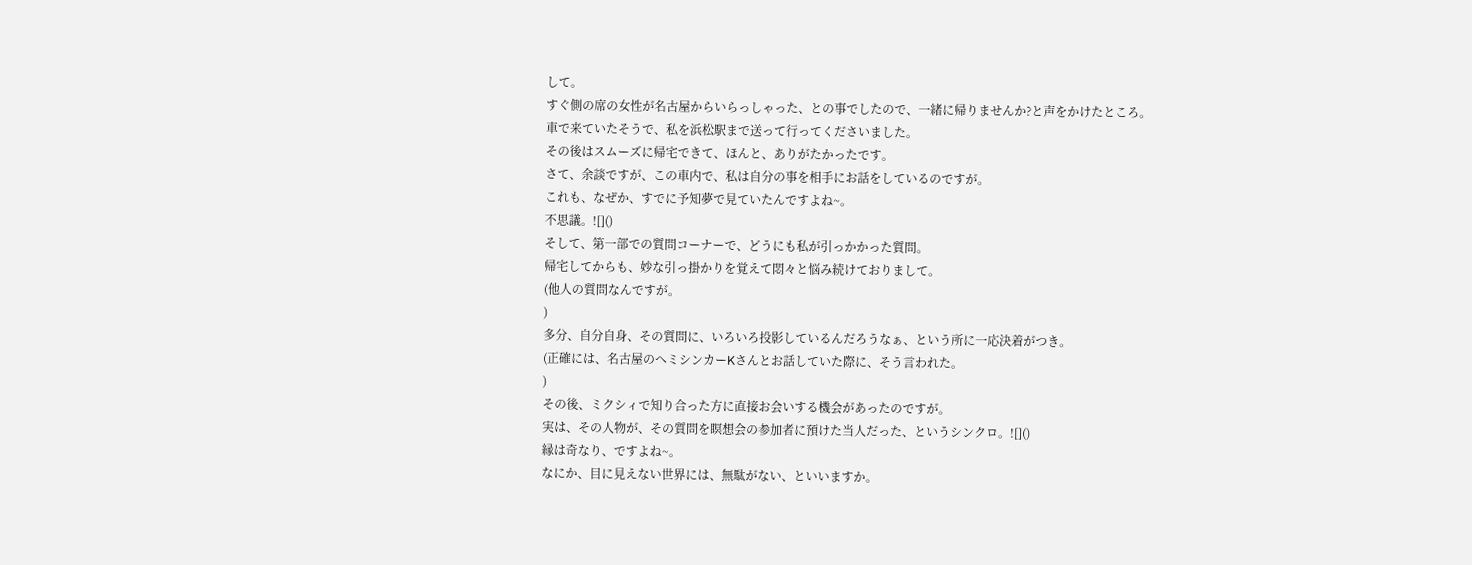して。
すぐ側の席の女性が名古屋からいらっしゃった、との事でしたので、一緒に帰りませんか?と声をかけたところ。
車で来ていたそうで、私を浜松駅まで送って行ってくださいました。
その後はスムーズに帰宅できて、ほんと、ありがたかったです。
さて、余談ですが、この車内で、私は自分の事を相手にお話をしているのですが。
これも、なぜか、すでに予知夢で見ていたんですよね~。
不思議。![]()
そして、第一部での質問コーナーで、どうにも私が引っかかった質問。
帰宅してからも、妙な引っ掛かりを覚えて悶々と悩み続けておりまして。
(他人の質問なんですが。
)
多分、自分自身、その質問に、いろいろ投影しているんだろうなぁ、という所に一応決着がつき。
(正確には、名古屋のへミシンカーKさんとお話していた際に、そう言われた。
)
その後、ミクシィで知り合った方に直接お会いする機会があったのですが。
実は、その人物が、その質問を瞑想会の参加者に預けた当人だった、というシンクロ。![]()
縁は奇なり、ですよね~。
なにか、目に見えない世界には、無駄がない、といいますか。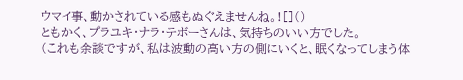ウマイ事、動かされている感もぬぐえませんね。![]()
ともかく、プラユキ・ナラ・テボーさんは、気持ちのいい方でした。
(これも余談ですが、私は波動の高い方の側にいくと、眠くなってしまう体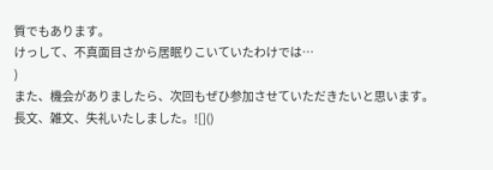質でもあります。
けっして、不真面目さから居眠りこいていたわけでは…
)
また、機会がありましたら、次回もぜひ参加させていただきたいと思います。
長文、雑文、失礼いたしました。![]()